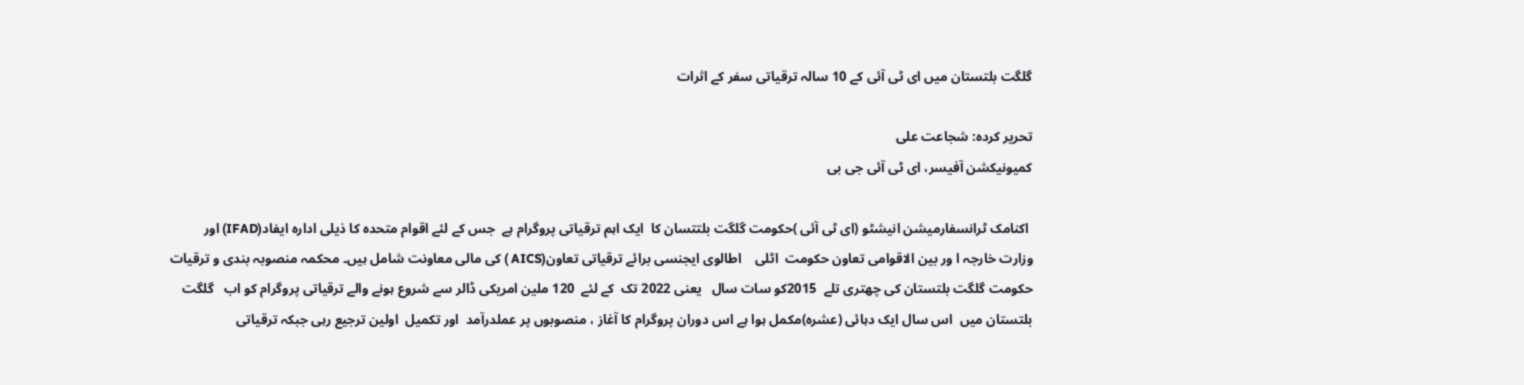گلگت بلتستان میں ای ٹی آئی کے 10 سالہ ترقیاتی سفر کے اثرات

تحریر کردہ: شجاعت علی
کمیونیکشن آفیسر، ای ٹی آئی جی بی

 اکنامک ٹرانسفارمیشن انیشٹو (ای ٹی آئی )حکومت گلگت بلتتسان کا  ایک اہم ترقیاتی پروگرام ہے  جس کے لئے اقوام متحدہ کا ذیلی ادارہ ایفاد(IFAD) اور وزارت خارجہ ا ور بین الاقوامی تعاون حکومت  اٹلی    اطالوی ایجنسی برائے ترقیاتی تعاون(AICS ) کی مالی معاونت شامل ہیں۔ محکمہ منصوبہ بندی و ترقیات حکومت گلگت بلتستان کی چھتری تلے  2015کو سات سال   یعنی 2022 تک  کے لئے  120 ملین امریکی ڈالر سے شروع ہونے والے ترقیاتی پروگرام کو اب   گلگت بلتستان میں  اس سال ایک دہائی (عشرہ)مکمل ہوا ہے اس دوران پروگرام کا آغاز ، منصوبوں پر عملدرآمد  اور تکمیل  اولین ترجیع رہی جبکہ ترقیاتی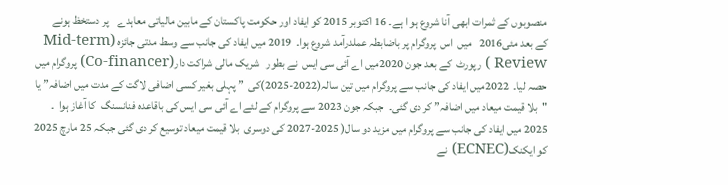منصوبوں کے ثمرات ابھی آنا شروع ہو ا ہے۔ 16 اکتوبر 2015 کو ایفاد اور حکومت پاکستان کے مابین مالیاتی معاہدے    پر دستخظ ہونے    کے بعد مئی2016   میں  اس  پروگرام پر باضابطہ عملدرآمد شروع ہوا۔  2019 میں ایفاد کی جانب سے وسط مدتی جائزہ (Mid-term Review ) رپورٹ  کے بعد جون 2020میں اے آئی سی ایس  نے بطور   شریک مالی شراکت دار(Co-financer) پروگرام میں حصہ لیا۔  2022میں ایفاد کی جانب سے پروگرام میں تین سالہ(2022-2025)کی  ” پہلی بغیر کسی اضافی لاگت کے مدت میں اضافہ” یا "بلا قیمت میعاد میں اضافہ” کر دی گئی۔  جبکہ جون 2023 سے پروگرام کے لئے اے آئی سی ایس کی باقاعدہ فنانسنگ  کا آغاز ہوا  ۔  2025 میں ایفاد کی جانب سے پروگرام میں مزید دو سال( 2025-2027 کی دوسری  بلا قیمت میعاد توسیع کر دی گئی جبکہ 25 مارچ 2025 کو ایکنک(ECNEC) نے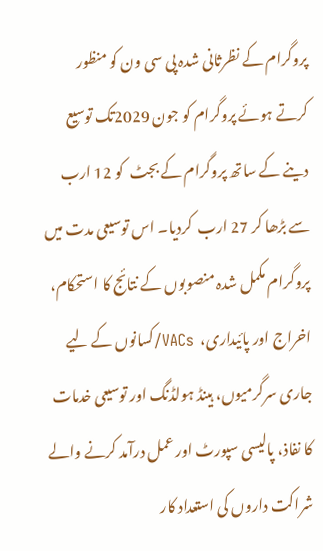پروگرام کے نظرثانی شدہ پی سی ون کو منظور کرتے ہوئے پروگرام کو جون 2029تک توسیع دینے کے ساتھ پروگرام کے بجٹ  کو 12 ارب سے بڑھا کر 27 ارب  کردیا۔ اس توسیعی مدت میں پروگرام مکمل شدہ منصوبوں کے نتائج کا استحکام، اخراج اور پائیداری،  VACs/کسانوں کے لیے جاری سرگرمیوں، ہینڈ ہولڈنگ اور توسیعی خدمات کا نفاذ، پالیسی سپورٹ اور عمل درآمد کرنے والے شراکت داروں کی استعداد کار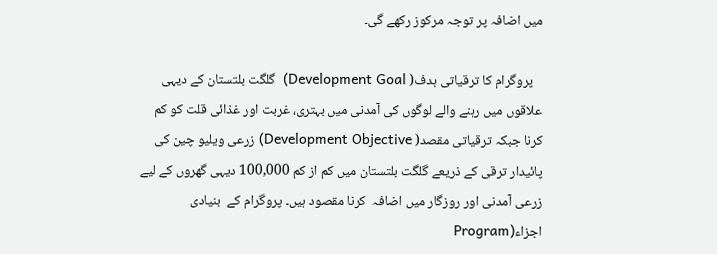میں اضافہ پر توجہ مرکوز رکھے گی۔

   پروگرام کا ترقیاتی ہدف( Development Goal)  گلگت بلتستان کے دیہی علاقوں میں رہنے والے لوگوں کی آمدنی میں بہتری، غربت اور غذائی قلت کو کم کرنا جبکہ ترقیاتی مقصد( Development Objective) زرعی ویلیو چین کی پائیدار ترقی کے ذریعے گلگت بلتستان میں کم از کم 100,000 دیہی گھروں کے لیے زرعی آمدنی اور روزگار میں اضافہ  کرنا مقصود ہیں۔ پروگرام کے  بنیادی اجزاء(Program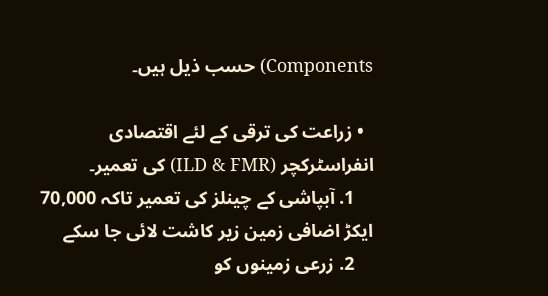Components) حسب ذیل ہیں۔

  • زراعت کی ترقی کے لئے اقتصادی انفراسٹرکچر (ILD & FMR) کی تعمیر۔
    1. آبپاشی کے چینلز کی تعمیر تاکہ 70,000 ایکڑ اضافی زمین زیر کاشت لائی جا سکے
    2. زرعی زمینوں کو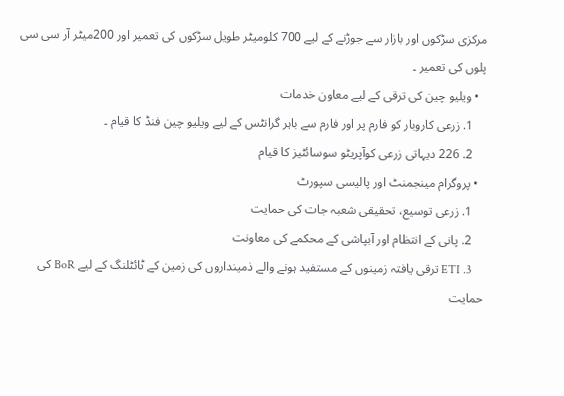مرکزی سڑکوں اور بازار سے جوڑنے کے لیے 700 کلومیٹر طویل سڑکوں کی تعمیر اور 200میٹر آر سی سی پلوں کی تعمیر ۔
  • ویلیو چین کی ترقی کے لیے معاون خدمات
    1. زرعی کاروبار کو فارم پر اور فارم سے باہر گرانٹس کے لیے ویلیو چین فنڈ کا قیام ۔
    2. 226 دیہاتی زرعی کوآپریٹو سوسائٹیز کا قیام
  • پروگرام مینجمنٹ اور پالیسی سپورٹ
    1. زرعی توسیع، تحقیقی شعبہ جات کی حمایت
    2. پانی کے انتظام اور آبپاشی کے محکمے کی معاونت
    3. ETI ترقی یافتہ زمینوں کے مستفید ہونے والے ذمینداروں کی زمین کے ٹائٹلنگ کے لیے BoR کی حمایت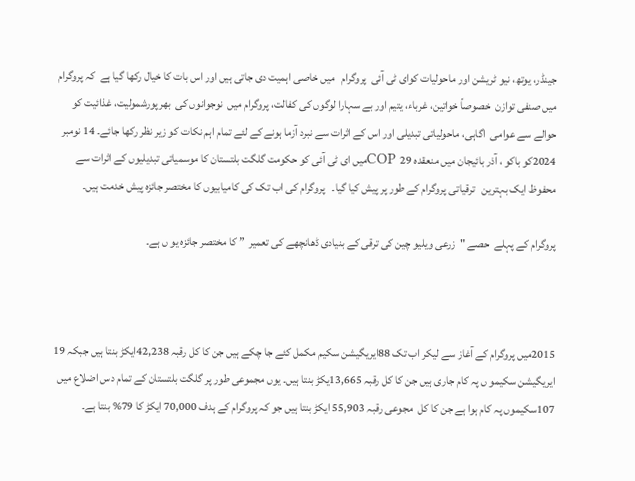جینڈر، یوتھ، نیو ٹریشن اور ماحولیات کوای ٹی آئی  پروگرام   میں خاصی اہمیت دی جاتی ہیں اور اس بات کا خیال رکھا گیا ہے  کہ پروگرام میں صنفی توازن  خصوصاً خواتین، غرباء، یتیم اور بے سہارا لوگوں کی کفالت، پروگرام میں  نوجوانوں کی  بھرپورشمولیت، غذائیت کو حوالے سے عوامی  اگاہی، ماحولیاتی تبدیلی اور اس کے اثرات سے نبرد آزما ہونے کے لئے تمام اہم نکات کو زیر نظر رکھا جائے۔ 14 نومبر 2024کو باکو ، آذر بائیجان میں منعقدہ COP 29میں ای ٹی آئی کو حکومت گلگت بلتستان کا موسمیاتی تبدیلیوں کے اثرات سے محفوظ ایک بہترین   ترقیاتی پروگرام کے طور پر پیش کیا گیا۔   پروگرام کی اب تک کی کامیابیوں کا مختصر جائزہ پیش خدمت ہیں۔

پروگرام کے پہلے  حصے "زرعی ویلیو چین کی ترقی کے بنیادی ڈھانچھے کی تعمیر  ” کا مختصر جائزہ یو ں ہے۔



2015میں پروگرام کے آغاز سے لیکر اب تک 88ایریگیشن سکیم مکمل کئے جا چکے ہیں جن کا کل رقبہ 42,238ایکڑ بنتا ہیں جبکہ 19 ایریگیشن سکیمو ں پہ کام جاری ہیں جن کا کل رقبہ 13,665یکڑ بنتا ہیں۔ یوں مجموعی طور پر گلگت بلتستان کے تمام دس اضلاع میں 107سکیموں پہ کام ہوا ہے جن کا کل  مجوعی رقبہ 55,903 ایکڑ بنتا ہیں جو کہ پروگرام کے ہدف 70,000 ایکڑ کا 79% بنتا ہے۔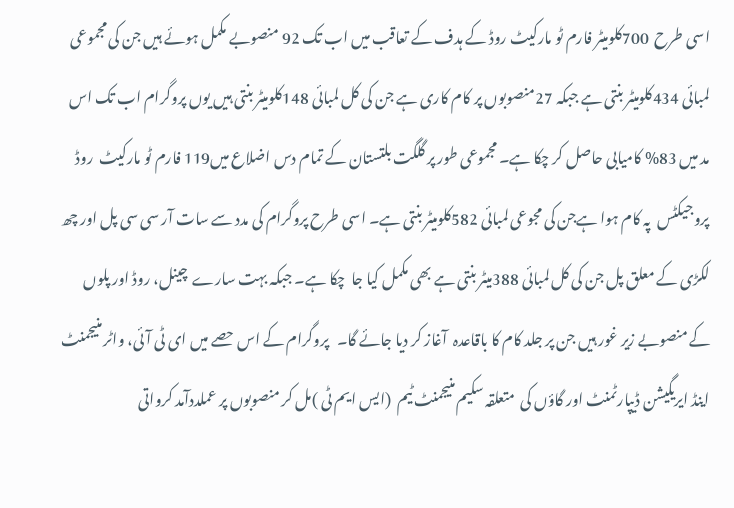اسی طرح  700کلومیٹر فارم ٹو مارکیٹ روڈ کے ہدف کے تعاقب میں اب تک 92 منصوبے مکمل ہوئے ہیں جن کی مجموعی لمبائی 434کلومیٹر بنتی ہے جبکہ 27منصوبوں پر کام کاری ہے جن کی کل لمبائی 148کلومیٹر بنتی ہیں یوں پروگرام اب تک اس مد میں 83% کامیابی حاصل کر چکا ہے۔ مجموعی طور پر گلگت بلتستان کے تمام دس اضلاع میں119 فارم ٹو مارکیٹ  روڈ پروجیکٹس  پہ کام ہوا ہےجن کی مجوعی لمبائی 582کلومیٹر بنتی ہے۔ اسی طرح پروگرام کی مدد سے سات آر سی سی پل اور چھ لکڑی کے معلق پل جن کی کل لمبائی 388میٹر بنتی ہے بھی مکمل کیا جا  چکا ہے۔ جبکہ بہت سارے  چینل، روڈ اور پلوں کے منصوبے زیر غور ہیں جن پر جلد کام کا باقاعدہ  آغاز کر دیا جائے گا۔   پروگرام کے اس حصے میں ای ٹی آئی، واٹر منیجمنٹ اینڈ ایریگیشن ڈیپارٹمنٹ اور گاؤں کی  متعلقہ سکیم منیجمنٹ ٹیم  (ایس ایم ٹی )مل کر منصوبوں پر عملددآمد کرواتی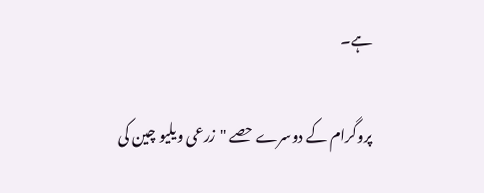ہے۔

پروگرام کے دوسرے حصے "زرعی ویلیو چین کی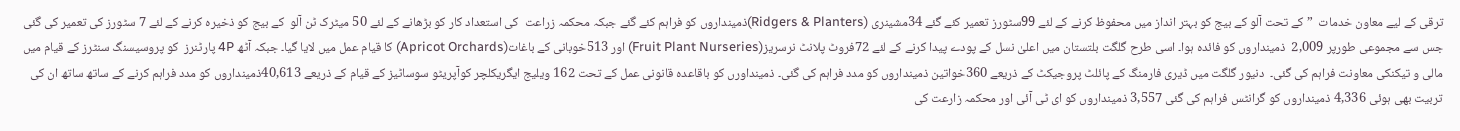ترقی کے لیے معاون خدمات  ” کے تحت آلو کے بیج کو بہتر انداز میں محفوظ کرنے کے لئے 99سٹورز تعمیر کئے گئے 34مشینری (Ridgers & Planters)ذمینداروں کو فراہم کئے گئے جبکہ محکمہ زراعت  کی استعداد کار کو بڑھانے کے لئے 50 میٹرک ٹن آلو  کے بیج کو ذخیرہ کرنے کے لئے 7 سٹورز کی تعمیر کی گئی  جس سے مجموعی طورپر 2,009  ذمینداروں کو فائدہ ہوا۔ اسی طرح گلگت بلتستان میں اعلیٰ نسل کے پودے پیدا کرنے کے لئے 72فروٹ پلانٹ نرسریز(Fruit Plant Nurseries) اور 513خوبانی کے باغات(Apricot Orchards) کا قیام عمل میں لایا گیا۔ جبکہ آٹھ 4P پارٹنرز  کو پروسیسنگ سنٹرز کے قیام میں مالی و تیکنکی معاونت فراہم کی گئی۔  دنیور گلگت میں ڈیری فارمنگ کے پائلٹ پروجیکٹ کے ذریعے 360خواتین ذمینداروں کو مدد فراہم کی گئی۔ ذمینداورں کو باقاعدہ قانونی عمل کے تحت 162 ویلیج ایگریکلچر کوآپریٹو سوساٹیز کے قیام کے ذریعے 40,613ذمینداروں کو مدد فراہم کرنے کے ساتھ ساتھ ان کی تربیت بھی ہوئی 4,336 ذمینداروں کو گرانٹس فراہم کی گئی 3,557 ذمینداروں کو ای ٹی آئی اور محکمہ زارعت کی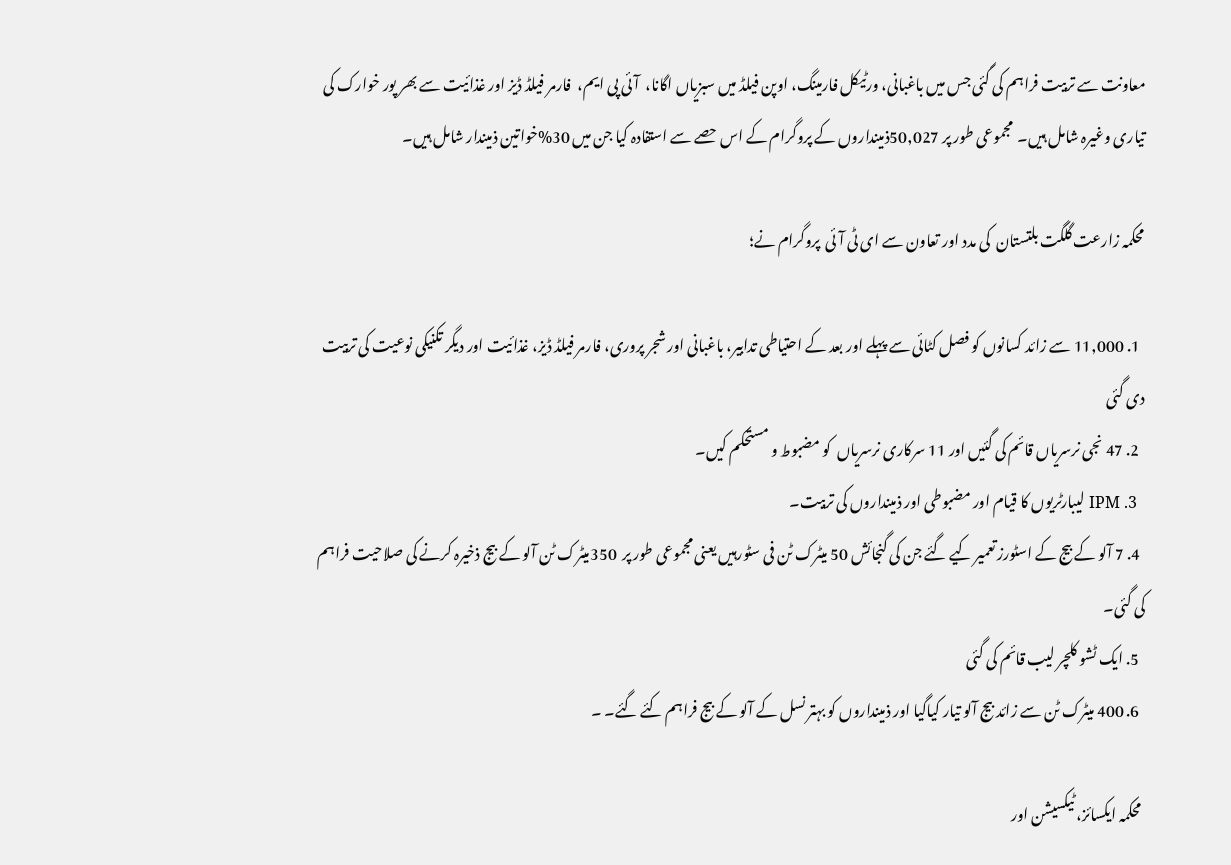معاونت سے تربیت فراہم کی گئی جس میں باغبانی، ورٹیکل فارمینگ، اوپن فیلڈ میں سبزیاں اگانا،  آئی پی ایم،  فارمر فیلڈ ڈیز اور غذائیت سے بھر پور خوارک کی تیاری وغیرہ شامل ہیں۔  مجموعی طور پر 50,027ذمینداروں کے پروگرام کے اس حصے سے استفادہ کیا جن میں 30%خواتین ذمیندار شامل ہیں۔

محکمہ زارعت گلگت بلتستان  کی مدد اور تعاون سے ای ٹی آئی  پروگرام نے؛

  1. 11,000 سے زائد کسانوں کو فصل کٹائی سے پہلے اور بعد کے احتیاطی تدابیر، باغبانی اور شجر پروری، فارمر فیلڈ ڈیز، غذائیت اور دیگر تکنیکی نوعیت کی تربیت دی گئی
  2. 47 نجی نرسریاں قائم کی گئیں اور 11 سرکاری نرسریاں  کو مضبوط و مستحکم کیں۔
  3. IPM لیبارٹریوں کا قیام اور مضبوطی اور ذمینداروں کی تربیت۔
  4. 7 آلو کے بیج کے اسٹورز تعمیر کیے گئے جن کی گنجائش 50 میٹرک ٹن فی سٹورہیں یعنی مجموعی طور پر  350میٹرک ٹن آلو کے بیج ذخیرہ کرنے کی صلاحیت فراہم کی گئی۔
  5. ایک ٹشو کلچر لیب قائم کی گئی
  6. 400 میٹرک ٹن سے زائد بیج آلو تیار کیاگیا اور ذمینداروں کو بہتر نسل کے آلو کے بیج فراہم کئے گئے۔ ۔

 محکمہ ایکسائز، ٹیکسیشن اور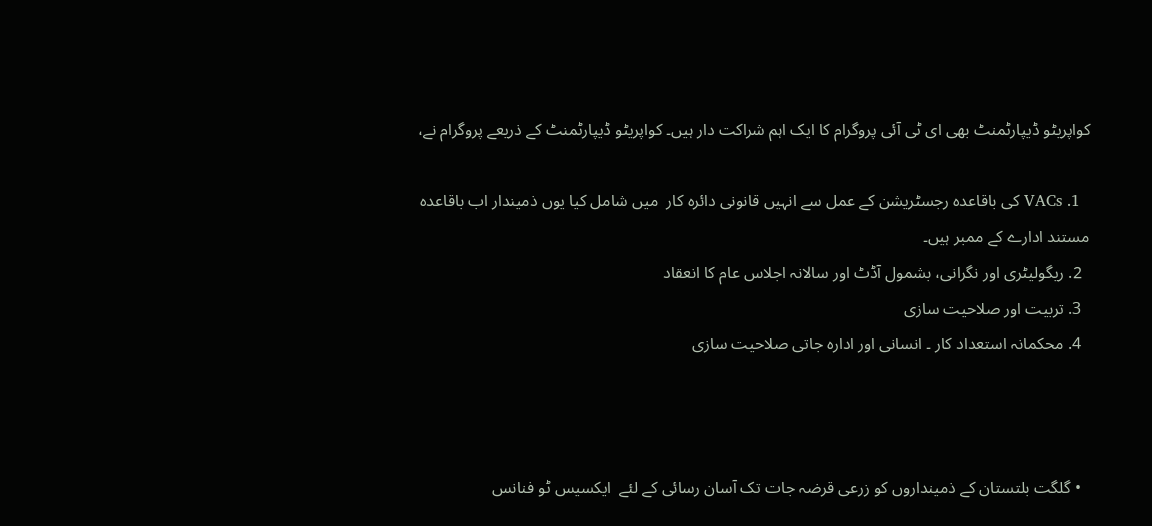کواپریٹو ڈیپارٹمنٹ بھی ای ٹی آئی پروگرام کا ایک اہم شراکت دار ہیں۔ کواپریٹو ڈیپارٹمنٹ کے ذریعے پروگرام نے،

  1. VACs کی باقاعدہ رجسٹریشن کے عمل سے انہیں قانونی دائرہ کار  میں شامل کیا یوں ذمیندار اب باقاعدہ  مستند ادارے کے ممبر ہیں۔
  2. ریگولیٹری اور نگرانی، بشمول آڈٹ اور سالانہ اجلاس عام کا انعقاد
  3. تربیت اور صلاحیت سازی
  4. محکمانہ استعداد کار ۔ انسانی اور ادارہ جاتی صلاحیت سازی



  • گلگت بلتستان کے ذمینداروں کو زرعی قرضہ جات تک آسان رسائی کے لئے  ایکسیس ٹو فنانس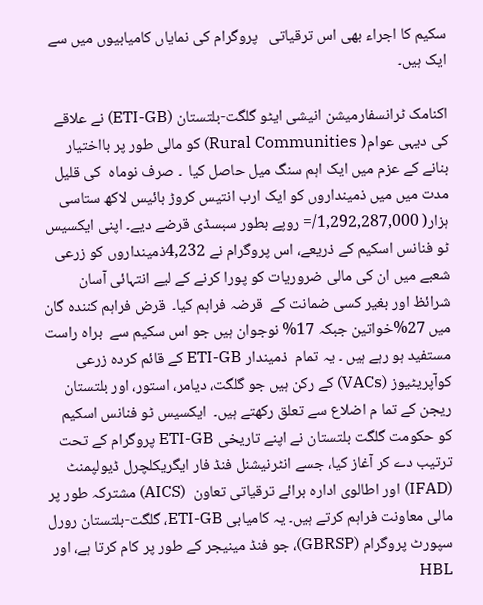سکیم کا اجراء بھی اس ترقیاتی   پروگرام کی نمایاں کامیابیوں میں سے ایک ہیں۔

اکنامک ٹرانسفارمیشن انیشی ایٹو گلگت-بلتستان (ETI-GB) نے علاقے کی دیہی عوام( Rural Communities) کو مالی طور پر بااختیار بنانے کے عزم میں ایک اہم سنگ میل حاصل کیا  ۔ صرف نوماہ  کی قلیل مدت میں میں ذمینداروں کو ایک ارب انتیس کروڑ بائیس لاکھ ستاسی ہزار( 1,292,287,000/= روپے بطور سبسڈی قرضے دیے۔ اپنی ایکسیس ٹو فنانس اسکیم کے ذریعے، اس پروگرام نے 4,232ذمینداروں کو زرعی شعبے میں ان کی مالی ضروریات کو پورا کرنے کے لیے انتہائی آسان شرائظ اور بغیر کسی ضمانت کے  قرضہ فراہم کیا۔  قرض فراہم کنندہ گان میں 27%خواتین جبکہ 17% نوجوان ہیں جو اس سکیم سے  براہ راست مستفید ہو رہے ہیں ۔ یہ تمام  ذمیندار ETI-GB کے قائم کردہ زرعی کوآپریٹیوز (VACs) کے رکن ہیں جو گلگت، دیامر، استور، اور بلتستان  ریجن کے تما م اضلاع سے تعلق رکھتے ہیں۔  ایکسیس ٹو فنانس اسکیم کو حکومت گلگت بلتستان نے اپنے تاریخی ETI-GB پروگرام کے تحت ترتیب دے کر آغاز کیا، جسے انٹرنیشنل فنڈ فار ایگریکلچرل ڈیولپمنٹ (IFAD) اور اطالوی ادارہ برائے ترقیاتی تعاون  (AICS) مشترکہ طور پر مالی معاونت فراہم کرتے ہیں۔ یہ کامیابی ETI-GB، گلگت-بلتستان رورل سپورٹ پروگرام (GBRSP)، جو فنڈ مینیجر کے طور پر کام کرتا ہے، اور HBL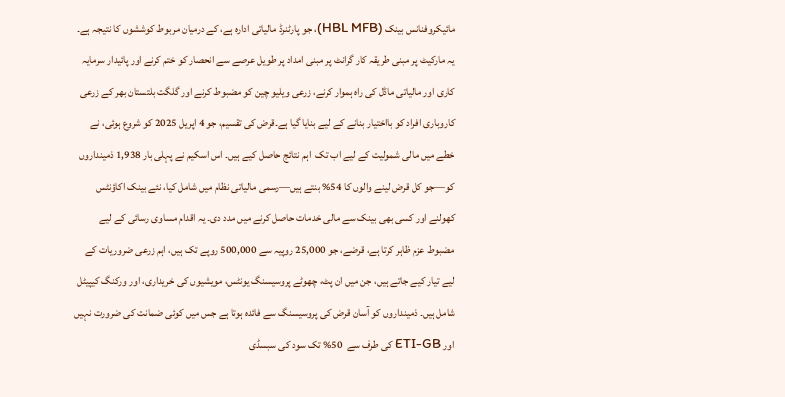مائیکروفنانس بینک (HBL MFB)، جو پارٹنرڈ مالیاتی ادارہ ہے، کے درمیان مربوط کوششوں کا نتیجہ ہے۔ یہ مارکیٹ پر مبنی طریقہ کار گرانٹ پر مبنی امداد پر طویل عرصے سے انحصار کو ختم کرنے اور پائیدار سرمایہ کاری اور مالیاتی ماڈل کی راہ ہموار کرنے، زرعی ویلیو چین کو مضبوط کرنے اور گلگت بلتستان بھر کے زرعی کاروباری افراد کو بااختیار بنانے کے لیے بنایا گیا ہے۔قرض کی تقسیم، جو 4 اپریل 2025 کو شروع ہوئی، نے خطے میں مالی شمولیت کے لیے اب تک  اہم نتائج حاصل کیے ہیں۔ اس اسکیم نے پہلی بار 1,938 ذمینداروں کو—جو کل قرض لینے والوں کا 54% بنتے ہیں—رسمی مالیاتی نظام میں شامل کیا، نئے بینک اکاؤنٹس کھولنے اور کسی بھی بینک سے مالی خدمات حاصل کرنے میں مدد دی۔ یہ اقدام مساوی رسائی کے لیے مضبوط عزم ظاہر کرتا ہے، قرضے، جو 25,000 روپیہ سے 500,000 روپے تک ہیں، اہم زرعی ضروریات کے لیے تیار کیے جاتے ہیں، جن میں ان پٹ، چھوٹے پروسیسنگ یونٹس، مویشیوں کی خریداری، اور ورکنگ کیپیٹل شامل ہیں۔ ذمینداروں کو آسان قرض کی پروسیسنگ سے فائدہ ہوتا ہے جس میں کوئی ضمانت کی ضرورت نہیں اور ETI-GB کی طرف سے  50% تک سود کی سبسڈی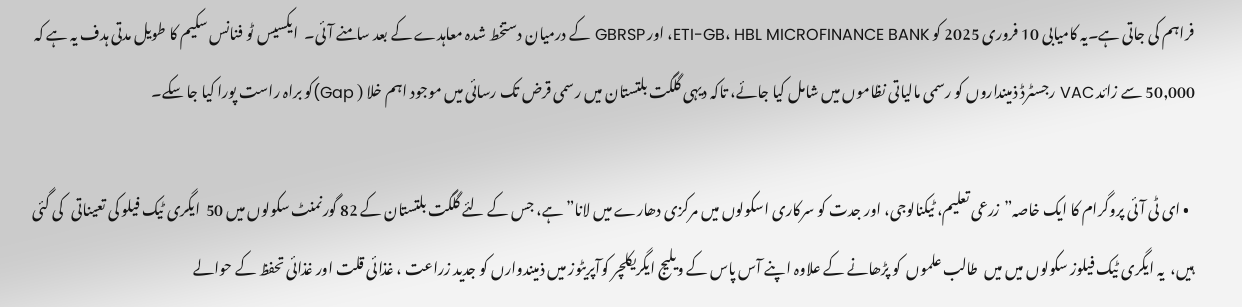فراہم کی جاتی ہے۔یہ کامیابی 10 فروری 2025 کو ETI-GB، HBL MICROFINANCE BANK، اور GBRSP کے درمیان دستخط شدہ معاہدے کے بعد سامنے آئی۔  ایکسیس ٹو فنانس سکیم کا طویل مدتی ہدف یہ ہے کہ 50,000 سے زائد VAC رجسٹرڈ ذمینداروں کو رسمی مالیاتی نظاموں میں شامل کیا جائے، تاکہ دیہی گلگت بلتستان میں رسمی قرض تک رسائی میں موجود اہم خلا ( Gap)کو براہ راست پورا کیا جا سکے۔

  • ای ٹی آئی پروگرام کا ایک خاصہ”زرعی تعلیم، ٹیکنالوجی، اور جدت کو سرکاری اسکولوں میں مرکزی دھارے میں لانا” ہے، جس کے لئے گلگت بلتستان کے 82 گورنمنٹ سکولوں میں 50  ایگری ٹیک فیلو کی تعیناتی   کی گئی ہیں،  یہ ایگری ٹیک فیلوز سکولوں میں میں  طالب علموں  کو پڑھانے کے علاوہ اپنے آس پاس کے ویلیج ایگریکلچر کوآپریٹوز میں ذمیندوارں کو جدید زراعت ، غذائی قلت اور غذائی تحفظ کے حوالے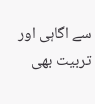سے اگاہی اور تربیت بھی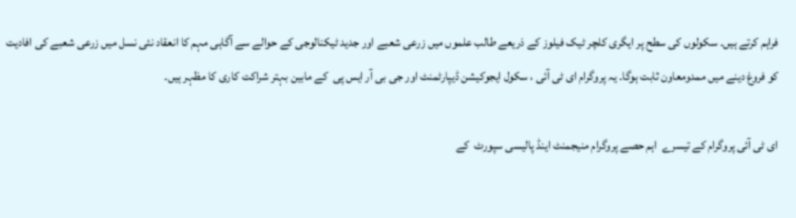فراہم کرتے ہیں۔ سکولوں کی سطح پر ایگری کلچر ٹیک فیلوز کے ذریعے طالب علموں میں زرعی شعبے اور جدید ٹیکنالوجی کے حوالے سے آگاہی مہم کا انعقاد نئی نسل میں زرعی شعبے کی افادیت کو فروغ دینے میں ممدومعاون ثابت ہوگا۔ یہ پروگرام ای ٹی آئی ، سکول ایجوکیشن ڈیپارٹمنٹ اور جی بی آر ایس پی  کے مابین بہتر شراکت کاری کا مظہر ہیں۔

ای ٹی آئی پروگرام کے تیسرے  اہم حصے پروگرام منیجمنٹ اینڈ پالیسی سپورٹ  کے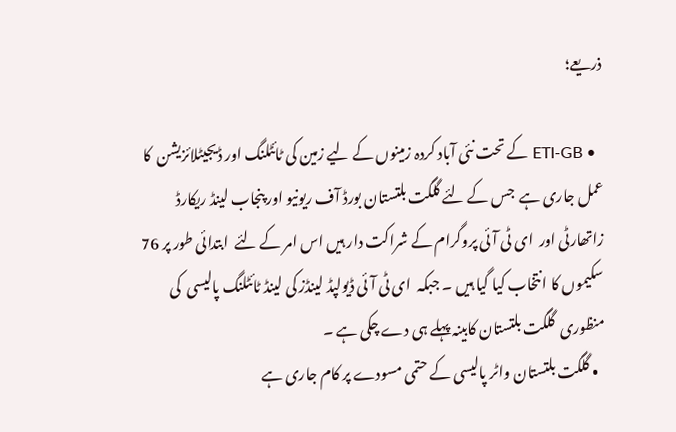ذریعے؛

  • ETI-GB کے تحت نئی آباد کردہ زمینوں کے لیے زمین کی ٹائٹلنگ اور ڈیجیٹلائزیشن  کا عمل جاری ہے  جس کے لئے گلگت بلتستان بورڈ آف ریونیو اور پنجاب لینڈ ریکارڈ زاتھارٹی اور  ای ٹی آئی پروگرام کے شراکت دار ہیں اس امر کے لئے  ابتدائی طور پر 76 سکیموں کا انتخاب کیا گیا ہیں ۔ جبکہ  ای ٹی آئی ڈیولپڈ لینڈز کی لینڈ ٹائٹلنگ پالیسی  کی منظوری  گلگت بلتستان کابینہ پہلے ہی دے چکی ہے ۔
  • گلگت بلتستان واٹر پالیسی کے حتمی مسودے پر کام جاری ہے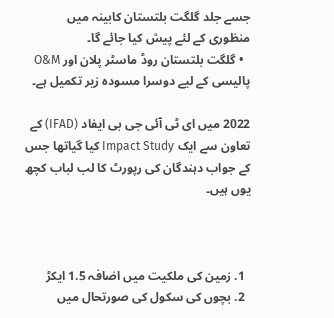جسے جلد گلگت بلتستان کابینہ میں منظوری کے لئے پیش کیا جائے گا۔
  • گلگت بلتستان روڈ ماسٹر پلان اور O&M پالیسی کے لیے دوسرا مسودہ زیر تکمیل ہے۔

2022 میں ای ٹی آئی جی بی ایفاد (IFAD) کے تعاون سے ایک Impact Study کیا گیاتھا جس کے جواب دہندگان کی رپورٹ کا لب لباب کچھ یوں ہیں۔



  1. زمین کی ملکیت میں اضافہ 1.5 ایکڑ
  2. بچوں کی سکول کی صورتحال میں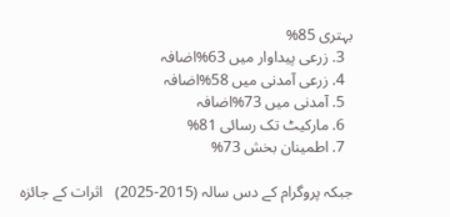بہتری 85%
  3. زرعی پیداوار میں 63%اضافہ
  4. زرعی آمدنی میں 58%اضافہ
  5. آمدنی میں 73%اضافہ
  6. مارکیٹ تک رسائی 81%
  7. اطمینان بخش 73%

جبکہ پروگرام کے دس سالہ (2015-2025)   اثرات کے جائزہ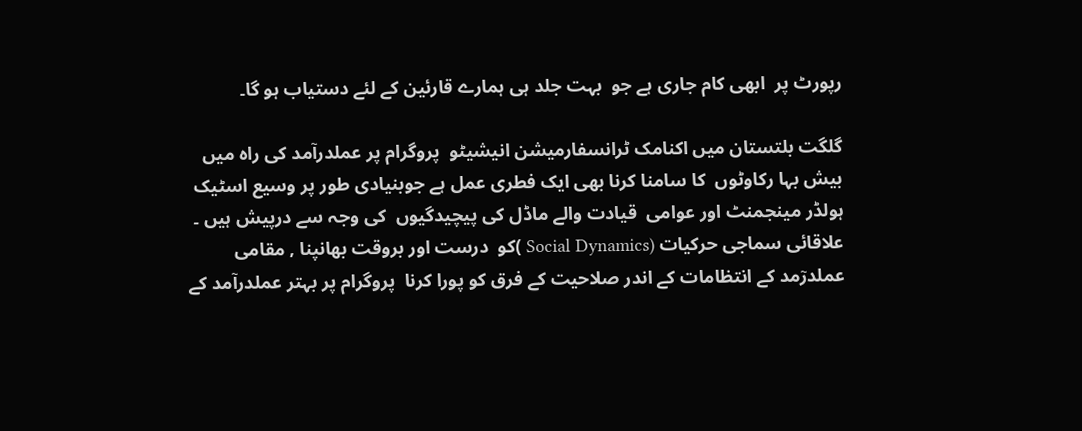رپورٹ پر  ابھی کام جاری ہے جو  بہت جلد ہی ہمارے قارئین کے لئے دستیاب ہو گا۔

گلگت بلتستان میں اکنامک ٹرانسفارمیشن انیشیٹو  پروگرام پر عملدرآمد کی راہ میں  بیش بہا رکاوٹوں  کا سامنا کرنا بھی ایک فطری عمل ہے جوبنیادی طور پر وسیع اسٹیک ہولڈر مینجمنٹ اور عوامی  قیادت والے ماڈل کی پیچیدگیوں  کی وجہ سے درپیش ہیں ۔ علاقائی سماجی حرکیات (Social Dynamics )کو  درست اور بروقت بھانپنا , مقامی  عملدرٓمد کے انتظامات کے اندر صلاحیت کے فرق کو پورا کرنا  پروگرام پر بہتر عملدرآمد کے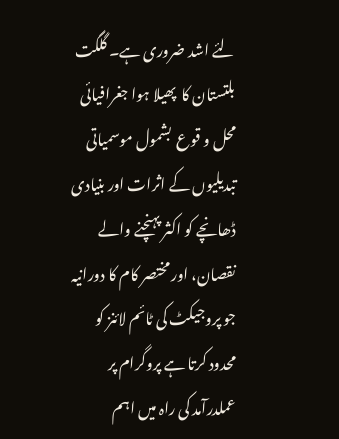لئے اشد ضروری ہے۔ گلگت بلتستان کا  پھیلا ہوا جغرافیائی محل و قوع  بشمول موسمیاتی تبدیلیوں کے اثرات اور بنیادی ڈھانچے کو اکثر پہنچنے والے نقصان، اور مختصر کام کا دورانیہ  جو پروجیکٹ کی ٹائم لائنز کو محدود کرتا ہے پروگرام پر عملدرآمد کی راہ میں اہم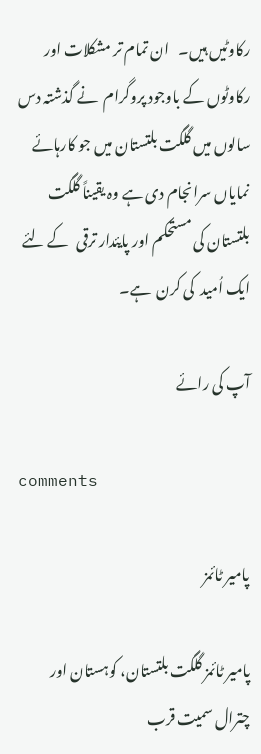رکاوٹیں ہیں۔   ان تمام تر مشکلات اور رکاوٹوں کے باوجود پروگرام  نے گذشتہ دس سالوں میں گلگت بلتستان میں جو کارہائے نمایاں سرانجام دی ہے وہ یقیناً گلگت بلتستان کی مستحکم اور پایئدار ترقی   کے لئے ایک اُمید  کی کرن  ہے۔

آپ کی رائے

comments

پامیر ٹائمز

پامیر ٹائمز گلگت بلتستان، کوہستان اور چترال سمیت قرب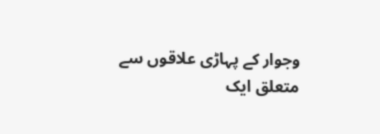وجوار کے پہاڑی علاقوں سے متعلق ایک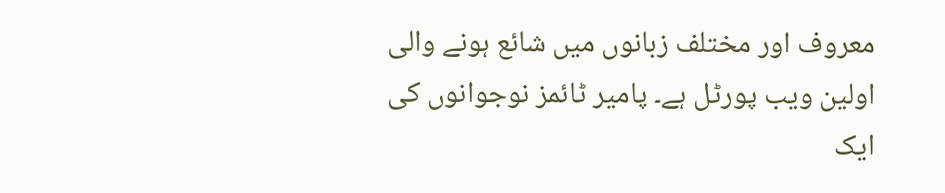معروف اور مختلف زبانوں میں شائع ہونے والی اولین ویب پورٹل ہے۔ پامیر ٹائمز نوجوانوں کی ایک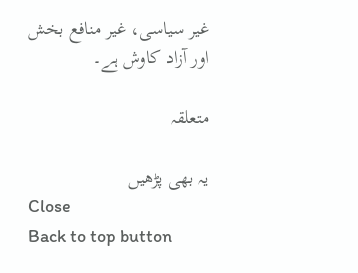غیر سیاسی، غیر منافع بخش اور آزاد کاوش ہے۔

متعلقہ

یہ بھی پڑھیں
Close
Back to top button